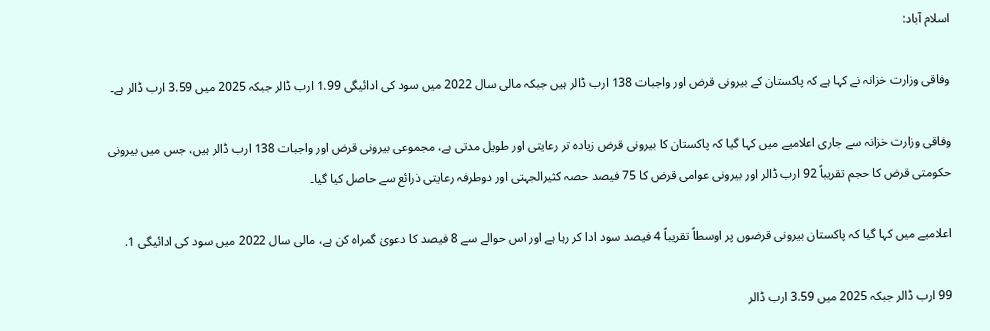اسلام آباد:

وفاقی وزارت خزانہ نے کہا ہے کہ پاکستان کے بیرونی قرض اور واجبات 138 ارب ڈالر ہیں جبکہ مالی سال 2022 میں سود کی ادائیگی 1.99 ارب ڈالر جبکہ 2025 میں 3.59 ارب ڈالر ہے۔

وفاقی وزارت خزانہ سے جاری اعلامیے میں کہا گیا کہ پاکستان کا بیرونی قرض زیادہ تر رعایتی اور طویل مدتی ہے، مجموعی بیرونی قرض اور واجبات 138 ارب ڈالر ہیں، جس میں بیرونی حکومتی قرض کا حجم تقریباً 92 ارب ڈالر اور بیرونی عوامی قرض کا 75 فیصد حصہ کثیرالجہتی اور دوطرفہ رعایتی ذرائع سے حاصل کیا گیا۔

اعلامیے میں کہا گیا کہ پاکستان بیرونی قرضوں پر اوسطاً تقریباً 4 فیصد سود ادا کر رہا ہے اور اس حوالے سے 8 فیصد کا دعویٰ گمراہ کن ہے، مالی سال 2022 میں سود کی ادائیگی 1.

99 ارب ڈالر جبکہ 2025 میں 3.59 ارب ڈالر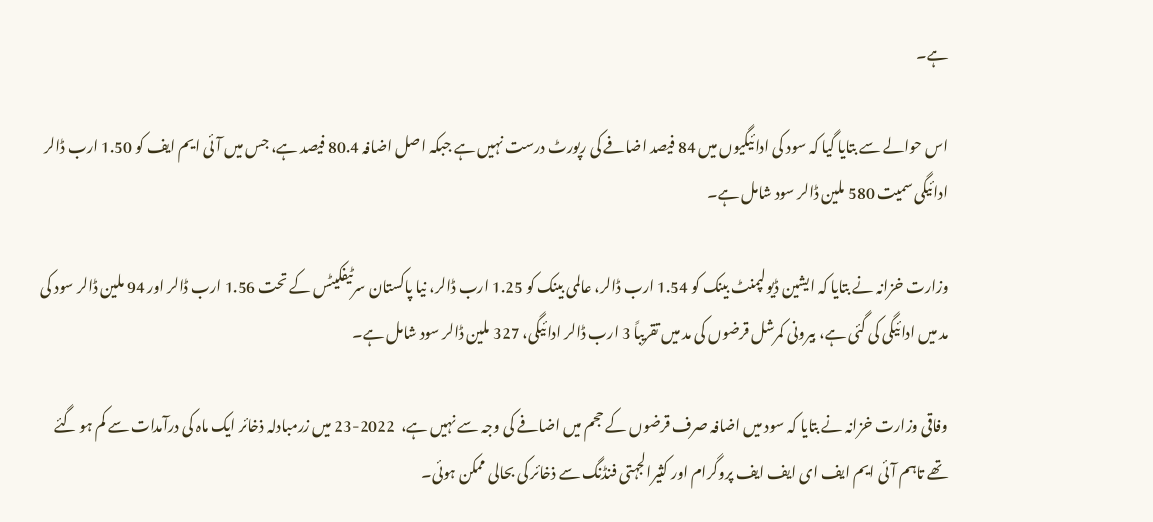ہے۔

اس حوالے سے بتایا گیا کہ سود کی ادائیگیوں میں 84 فیصد اضافے کی رپورٹ درست نہیں ہے جبکہ اصل اضافہ 80.4 فیصد ہے، جس میں آئی ایم ایف کو 1.50 ارب ڈالر ادائیگی سمیت 580 ملین ڈالر سود شامل ہے۔

وزارت خزانہ نے بتایا کہ ایشین ڈیولپمنٹ بینک کو 1.54 ارب ڈالر، عالمی بینک کو 1.25 ارب ڈالر، نیا پاکستان سرٹیفکیٹس کے تحت 1.56 ارب ڈالر اور 94 ملین ڈالر سود کی مد میں ادائیگی کی گئی ہے، بیرونی کمرشل قرضوں کی مد میں تقریباً 3 ارب ڈالر ادائیگی، 327 ملین ڈالر سود شامل ہے۔

وفاقی وزارت خزانہ نے بتایا کہ سود میں اضافہ صرف قرضوں کے حجم میں اضافے کی وجہ سے نہیں ہے،  2022-23 میں زرمبادلہ ذخائر ایک ماہ کی درآمدات سے کم ہو گئے تھے تاہم آئی ایم ایف ای ایف ایف پروگرام اور کثیرالجہتی فنڈنگ سے ذخائر کی بحالی ممکن ہوئی۔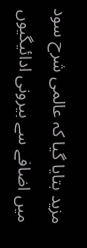مزید بتایا گیا کہ عالمی شرح سود میں اضافے سے بیرونی ادائیگیوں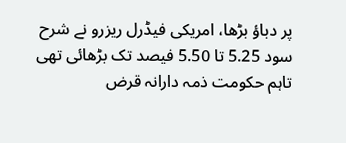پر دباؤ بڑھا، امریکی فیڈرل ریزرو نے شرح سود 5.25 تا 5.50 فیصد تک بڑھائی تھی تاہم حکومت ذمہ دارانہ قرض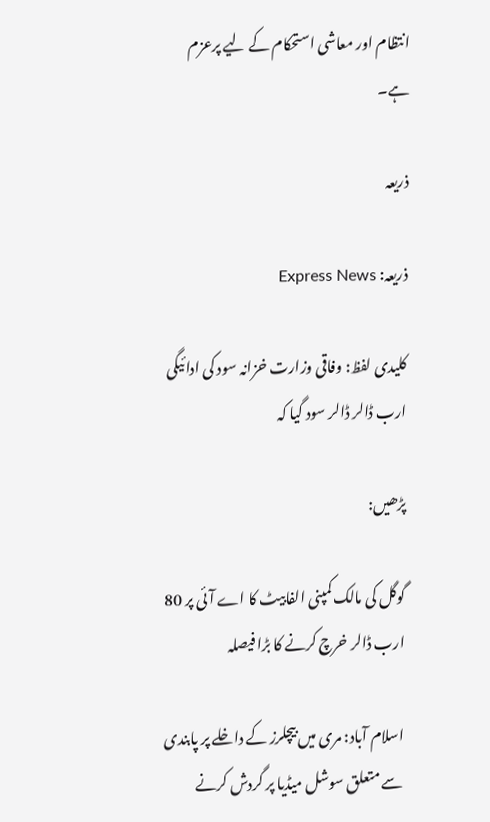انتظام اور معاشی استحکام کے لیے پرعزم ہے۔

ذریعہ

ذریعہ: Express News

کلیدی لفظ: وفاقی وزارت خزانہ سود کی ادائیگی ارب ڈالر ڈالر سود گیا کہ

پڑھیں:

گوگل کی مالک کمپنی الفابیٹ کا اے آئی پر 80 ارب ڈالر خرچ کرنے کا بڑا فیصلہ

اسلام آباد: مری میں بیچلرز کے داخلے پر پابندی سے متعلق سوشل میڈیا پر گردش کرنے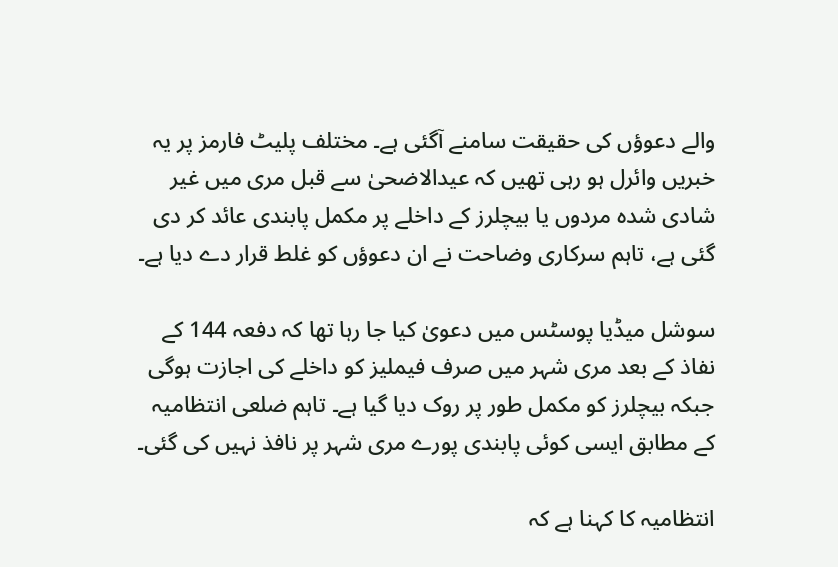والے دعوؤں کی حقیقت سامنے آگئی ہے۔ مختلف پلیٹ فارمز پر یہ خبریں وائرل ہو رہی تھیں کہ عیدالاضحیٰ سے قبل مری میں غیر شادی شدہ مردوں یا بیچلرز کے داخلے پر مکمل پابندی عائد کر دی گئی ہے، تاہم سرکاری وضاحت نے ان دعوؤں کو غلط قرار دے دیا ہے۔

سوشل میڈیا پوسٹس میں دعویٰ کیا جا رہا تھا کہ دفعہ 144 کے نفاذ کے بعد مری شہر میں صرف فیملیز کو داخلے کی اجازت ہوگی جبکہ بیچلرز کو مکمل طور پر روک دیا گیا ہے۔ تاہم ضلعی انتظامیہ کے مطابق ایسی کوئی پابندی پورے مری شہر پر نافذ نہیں کی گئی۔

انتظامیہ کا کہنا ہے کہ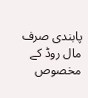پابندی صرف مال روڈ کے مخصوص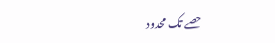حصے تک محدود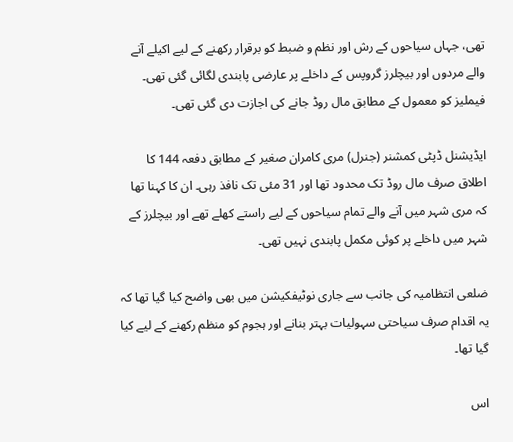تھی، جہاں سیاحوں کے رش اور نظم و ضبط کو برقرار رکھنے کے لیے اکیلے آنے والے مردوں اور بیچلرز گروپس کے داخلے پر عارضی پابندی لگائی گئی تھی۔ فیملیز کو معمول کے مطابق مال روڈ جانے کی اجازت دی گئی تھی۔

ایڈیشنل ڈپٹی کمشنر (جنرل) مری کامران صغیر کے مطابق دفعہ 144 کا اطلاق صرف مال روڈ تک محدود تھا اور 31 مئی تک نافذ رہی۔ ان کا کہنا تھا کہ مری شہر میں آنے والے تمام سیاحوں کے لیے راستے کھلے تھے اور بیچلرز کے شہر میں داخلے پر کوئی مکمل پابندی نہیں تھی۔

ضلعی انتظامیہ کی جانب سے جاری نوٹیفکیشن میں بھی واضح کیا گیا تھا کہ یہ اقدام صرف سیاحتی سہولیات بہتر بنانے اور ہجوم کو منظم رکھنے کے لیے کیا گیا تھا۔

اس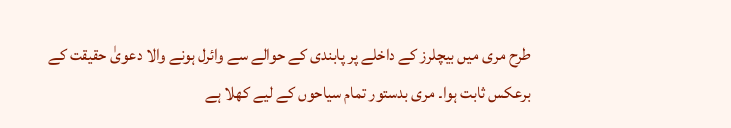طرح مری میں بیچلرز کے داخلے پر پابندی کے حوالے سے وائرل ہونے والا دعویٰ حقیقت کے برعکس ثابت ہوا۔ مری بدستور تمام سیاحوں کے لیے کھلا ہے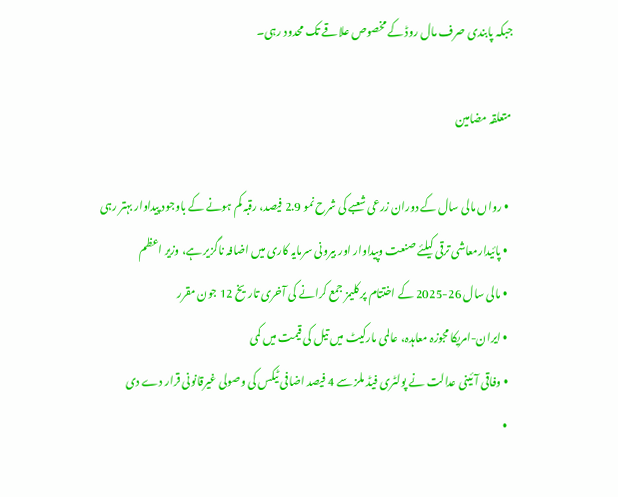جبکہ پابندی صرف مال روڈ کے مخصوص علاقے تک محدود رہی۔

متعلقہ مضامین

  • رواں مالی سال کے دوران زرعی شعبے کی شرح نمو 2.9 فیصد، رقبہ کم ہونے کے باوجود پیداوار بہتر رہی
  • پائیدارمعاشی ترقی کیلئے صنعت وپیداوار اور بیرونی سرمایہ کاری میں اضافہ ناگزیر ہے، وزیر اعظم
  • مالی سال 26-2025 کے اختتام پر کلیمز جمع کرانے کی آخری تاریخ 12 جون مقرر
  • ایران-امریکا مجوزہ معاہدہ، عالمی مارکیٹ میں تیل کی قیمت میں کمی
  • وفاقی آئینی عدالت نے پولٹری فیڈ ملز سے 4 فیصد اضافی ٹیکس کی وصولی غیرقانونی قرار دے دی
  •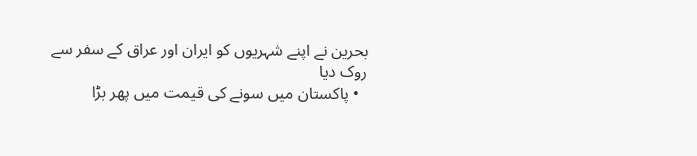بحرین نے اپنے شہریوں کو ایران اور عراق کے سفر سے روک دیا
  • پاکستان میں سونے کی قیمت میں پھر بڑا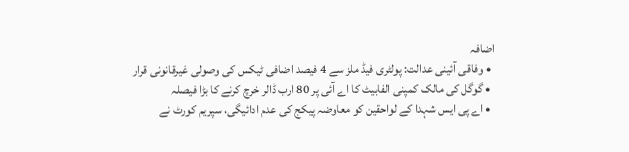اضافہ
  • وفاقی آئینی عدالت: پولٹری فیڈ ملز سے 4 فیصد اضافی ٹیکس کی وصولی غیرقانونی قرار
  • گوگل کی مالک کمپنی الفابیٹ کا اے آئی پر 80 ارب ڈالر خرچ کرنے کا بڑا فیصلہ
  • اے پی ایس شہدا کے لواحقین کو معاوضہ پیکج کی عدم ادائیگی، سپریم کورٹ نے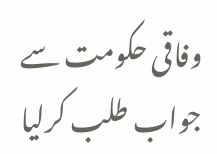وفاقی حکومت سے جواب طلب کرلیا